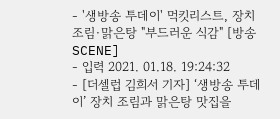- '생방송 투데이' 먹킷리스트, 장치 조림·맑은탕 "부드러운 식감" [방송 SCENE]
- 입력 2021. 01.18. 19:24:32
- [더셀럽 김희서 기자] ‘생방송 투데이’ 장치 조림과 맑은탕 맛집을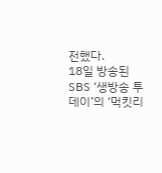전했다.
18일 방송된 SBS ‘생방송 투데이’의 ‘먹킷리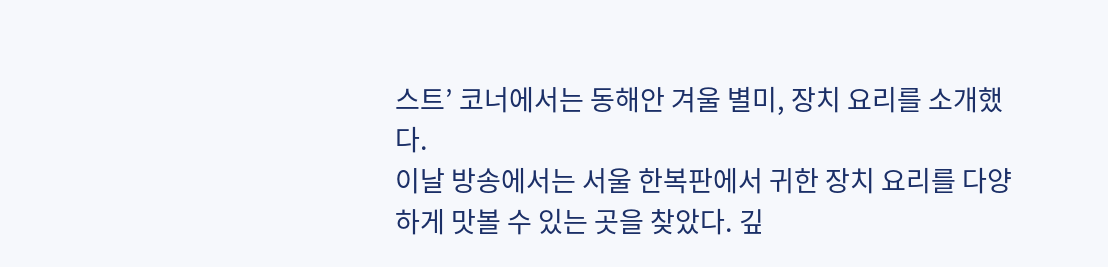스트’ 코너에서는 동해안 겨울 별미, 장치 요리를 소개했다.
이날 방송에서는 서울 한복판에서 귀한 장치 요리를 다양하게 맛볼 수 있는 곳을 찾았다. 깊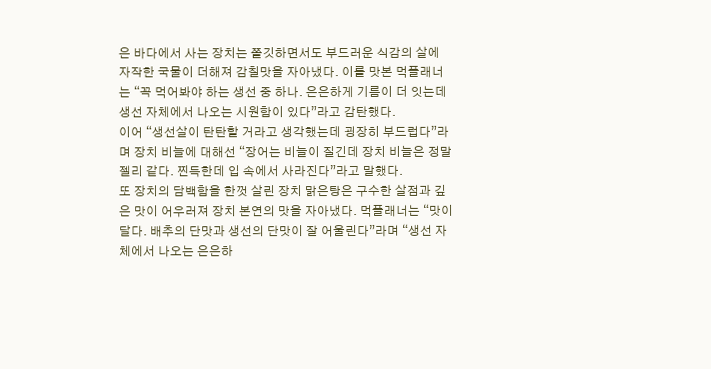은 바다에서 사는 장치는 쫄깃하면서도 부드러운 식감의 살에 자작한 국물이 더해져 감칠맛을 자아냈다. 이를 맛본 먹플래너는 “꼭 먹어봐야 하는 생선 중 하나. 은은하게 기름이 더 잇는데 생선 자체에서 나오는 시원함이 있다”라고 감탄했다.
이어 “생선살이 탄탄할 거라고 생각했는데 굉장히 부드럽다”라며 장치 비늘에 대해선 “장어는 비늘이 질긴데 장치 비늘은 정말 젤리 같다. 찐득한데 입 속에서 사라진다”라고 말했다.
또 장치의 담백함을 한껏 살린 장치 맑은탕은 구수한 살점과 깊은 맛이 어우러져 장치 본연의 맛을 자아냈다. 먹플래너는 “맛이 달다. 배추의 단맛과 생선의 단맛이 잘 어울린다”라며 “생선 자체에서 나오는 은은하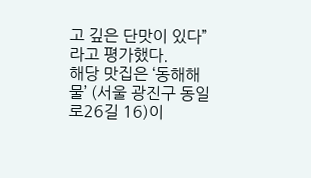고 깊은 단맛이 있다”라고 평가했다.
해당 맛집은 ‘동해해물’ (서울 광진구 동일로26길 16)이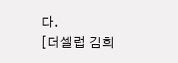다.
[더셀럽 김희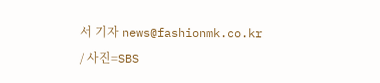서 기자 news@fashionmk.co.kr / 사진=SBS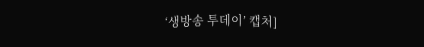‘생방송 투데이’ 캡처]